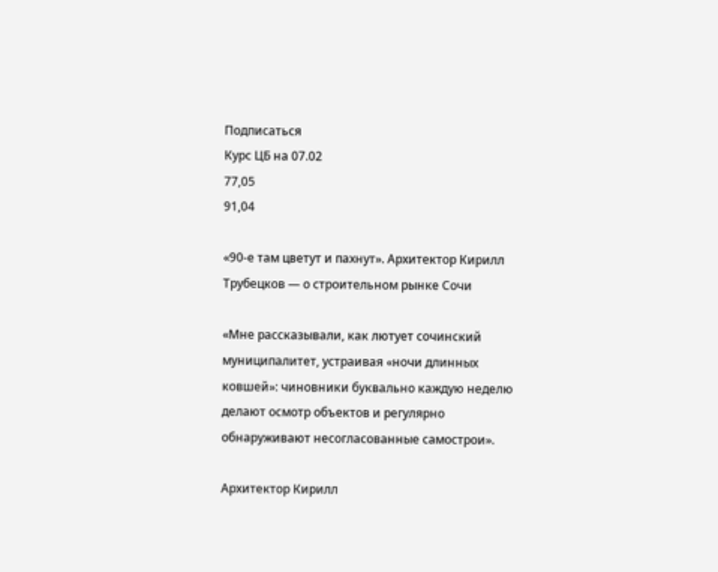Подписаться
Курс ЦБ на 07.02
77,05
91,04

«90-е там цветут и пахнут». Архитектор Кирилл Трубецков — о строительном рынке Сочи

«Мне рассказывали, как лютует сочинский муниципалитет, устраивая «ночи длинных ковшей»: чиновники буквально каждую неделю делают осмотр объектов и регулярно обнаруживают несогласованные самострои».

Архитектор Кирилл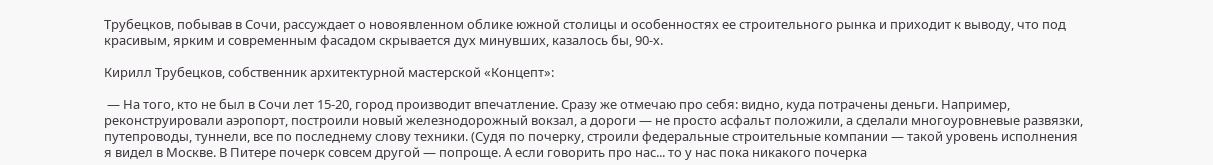Трубецков, побывав в Сочи, рассуждает о новоявленном облике южной столицы и особенностях ее строительного рынка и приходит к выводу, что под красивым, ярким и современным фасадом скрывается дух минувших, казалось бы, 90-х.

Кирилл Трубецков, собственник архитектурной мастерской «Концепт»:

 — На того, кто не был в Сочи лет 15-20, город производит впечатление. Сразу же отмечаю про себя: видно, куда потрачены деньги. Например, реконструировали аэропорт, построили новый железнодорожный вокзал, а дороги — не просто асфальт положили, а сделали многоуровневые развязки, путепроводы, туннели, все по последнему слову техники. (Судя по почерку, строили федеральные строительные компании — такой уровень исполнения я видел в Москве. В Питере почерк совсем другой — попроще. А если говорить про нас... то у нас пока никакого почерка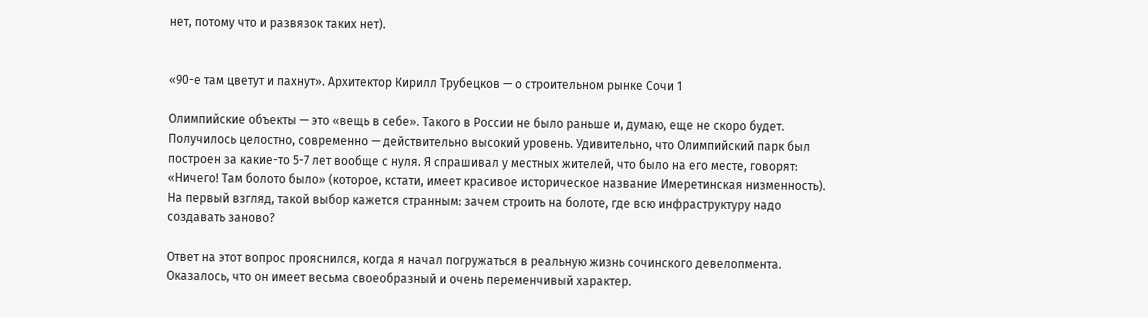нет, потому что и развязок таких нет).


«90-е там цветут и пахнут». Архитектор Кирилл Трубецков — о строительном рынке Сочи 1

Олимпийские объекты — это «вещь в себе». Такого в России не было раньше и, думаю, еще не скоро будет. Получилось целостно, современно — действительно высокий уровень. Удивительно, что Олимпийский парк был построен за какие-то 5-7 лет вообще с нуля. Я спрашивал у местных жителей, что было на его месте, говорят: «Ничего! Там болото было» (которое, кстати, имеет красивое историческое название Имеретинская низменность). На первый взгляд, такой выбор кажется странным: зачем строить на болоте, где всю инфраструктуру надо создавать заново?

Ответ на этот вопрос прояснился, когда я начал погружаться в реальную жизнь сочинского девелопмента. Оказалось, что он имеет весьма своеобразный и очень переменчивый характер.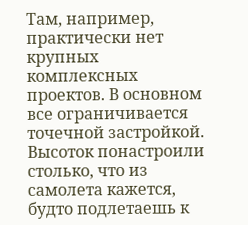Там, например, практически нет крупных комплексных проектов. В основном все ограничивается точечной застройкой. Высоток понастроили столько, что из самолета кажется, будто подлетаешь к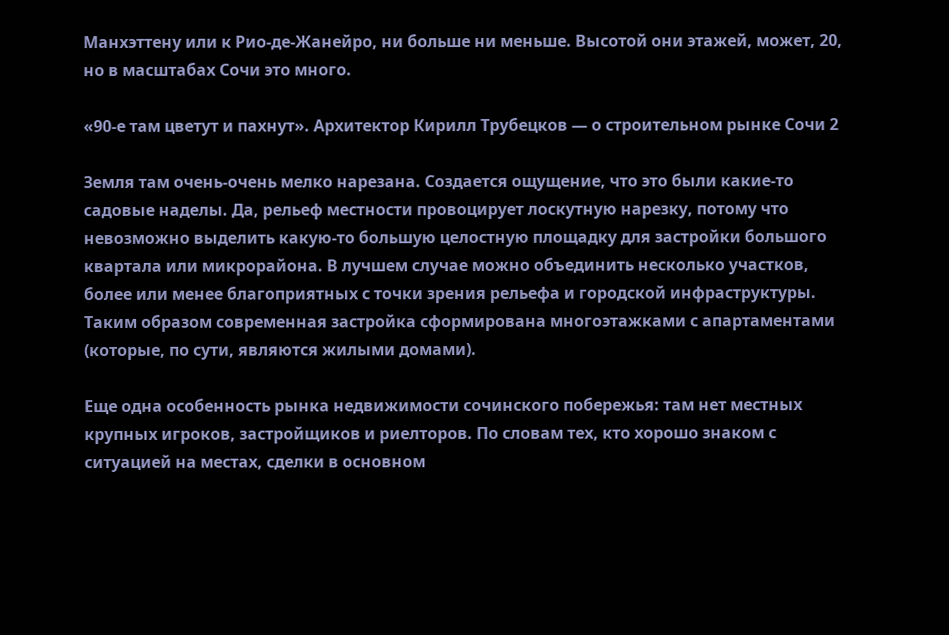Манхэттену или к Рио-де-Жанейро, ни больше ни меньше. Высотой они этажей, может, 20, но в масштабах Сочи это много.

«90-е там цветут и пахнут». Архитектор Кирилл Трубецков — о строительном рынке Сочи 2

Земля там очень-очень мелко нарезана. Создается ощущение, что это были какие-то садовые наделы. Да, рельеф местности провоцирует лоскутную нарезку, потому что невозможно выделить какую-то большую целостную площадку для застройки большого квартала или микрорайона. В лучшем случае можно объединить несколько участков, более или менее благоприятных с точки зрения рельефа и городской инфраструктуры. Таким образом современная застройка сформирована многоэтажками с апартаментами (которые, по сути, являются жилыми домами).

Еще одна особенность рынка недвижимости сочинского побережья: там нет местных крупных игроков, застройщиков и риелторов. По словам тех, кто хорошо знаком с ситуацией на местах, сделки в основном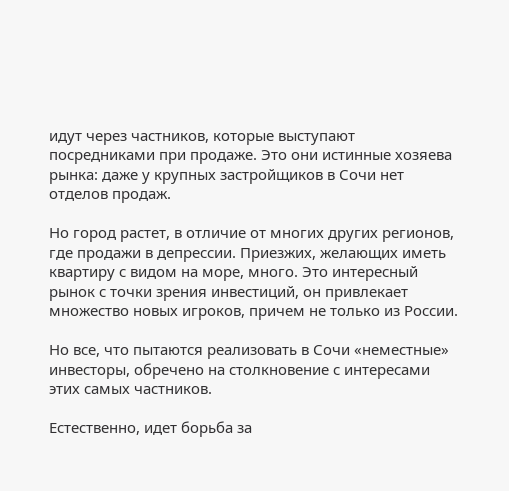идут через частников, которые выступают посредниками при продаже. Это они истинные хозяева рынка: даже у крупных застройщиков в Сочи нет отделов продаж.

Но город растет, в отличие от многих других регионов, где продажи в депрессии. Приезжих, желающих иметь квартиру с видом на море, много. Это интересный рынок с точки зрения инвестиций, он привлекает множество новых игроков, причем не только из России.

Но все, что пытаются реализовать в Сочи «неместные» инвесторы, обречено на столкновение с интересами этих самых частников.

Естественно, идет борьба за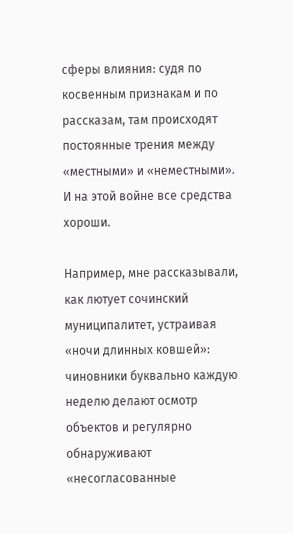сферы влияния: судя по косвенным признакам и по рассказам, там происходят постоянные трения между «местными» и «неместными». И на этой войне все средства хороши.

Например, мне рассказывали, как лютует сочинский муниципалитет, устраивая «ночи длинных ковшей»: чиновники буквально каждую неделю делают осмотр объектов и регулярно обнаруживают «несогласованные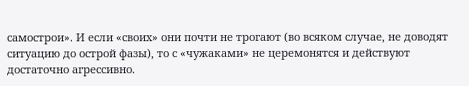самострои». И если «своих» они почти не трогают (во всяком случае, не доводят ситуацию до острой фазы), то с «чужаками» не церемонятся и действуют достаточно агрессивно.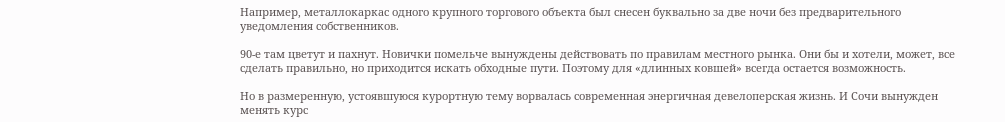Например, металлокаркас одного крупного торгового объекта был снесен буквально за две ночи без предварительного уведомления собственников.

90-е там цветут и пахнут. Новички помельче вынуждены действовать по правилам местного рынка. Они бы и хотели, может, все сделать правильно, но приходится искать обходные пути. Поэтому для «длинных ковшей» всегда остается возможность.

Но в размеренную, устоявшуюся курортную тему ворвалась современная энергичная девелоперская жизнь. И Сочи вынужден менять курс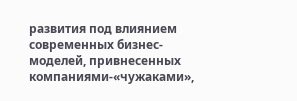развития под влиянием современных бизнес-моделей, привнесенных компаниями-«чужаками»,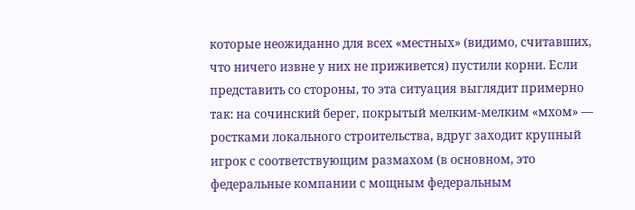которые неожиданно для всех «местных» (видимо, считавших, что ничего извне у них не приживется) пустили корни. Если представить со стороны, то эта ситуация выглядит примерно так: на сочинский берег, покрытый мелким-мелким «мхом» — ростками локального строительства, вдруг заходит крупный игрок с соответствующим размахом (в основном, это федеральные компании с мощным федеральным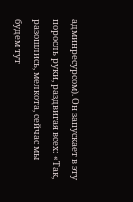админресурсом). Он запускает в эту поросль руки, раздвигая всех: «Так, разошлись, мелкота, сейчас мы будем тут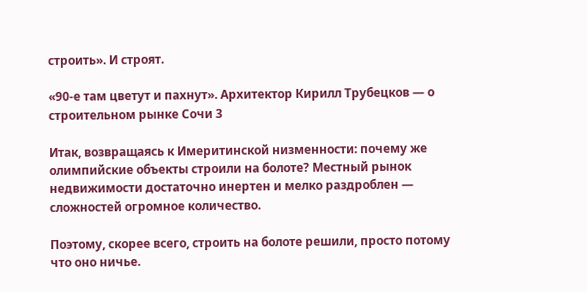строить». И строят.

«90-е там цветут и пахнут». Архитектор Кирилл Трубецков — о строительном рынке Сочи 3

Итак, возвращаясь к Имеритинской низменности: почему же олимпийские объекты строили на болоте? Местный рынок недвижимости достаточно инертен и мелко раздроблен — сложностей огромное количество.

Поэтому, скорее всего, строить на болоте решили, просто потому что оно ничье.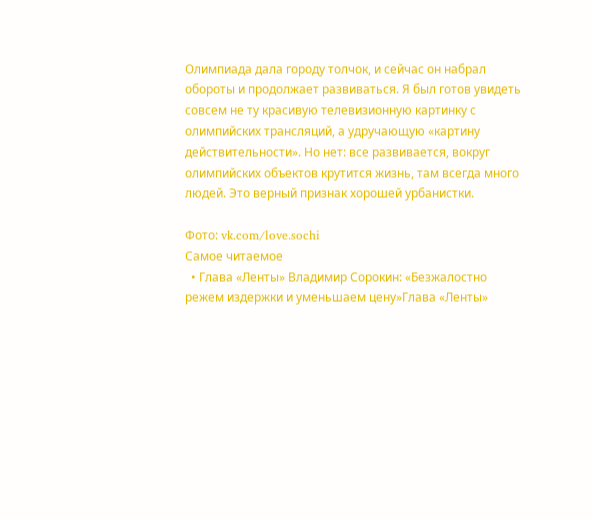Олимпиада дала городу толчок, и сейчас он набрал обороты и продолжает развиваться. Я был готов увидеть совсем не ту красивую телевизионную картинку с олимпийских трансляций, а удручающую «картину действительности». Но нет: все развивается, вокруг олимпийских объектов крутится жизнь, там всегда много людей. Это верный признак хорошей урбанистки.

Фото: vk.com/love.sochi
Самое читаемое
  • Глава «Ленты» Владимир Сорокин: «Безжалостно режем издержки и уменьшаем цену»Глава «Ленты»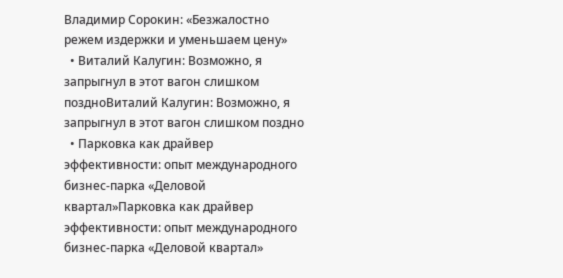Владимир Сорокин: «Безжалостно режем издержки и уменьшаем цену»
  • Виталий Калугин: Возможно, я запрыгнул в этот вагон слишком поздноВиталий Калугин: Возможно, я запрыгнул в этот вагон слишком поздно
  • Парковка как драйвер эффективности: опыт международного бизнес-парка «Деловой квартал»Парковка как драйвер эффективности: опыт международного бизнес-парка «Деловой квартал»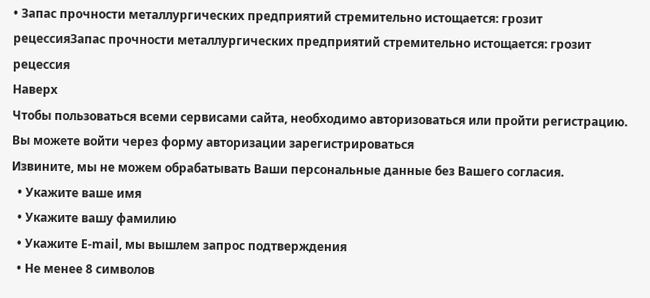• Запас прочности металлургических предприятий стремительно истощается: грозит рецессияЗапас прочности металлургических предприятий стремительно истощается: грозит рецессия
Наверх
Чтобы пользоваться всеми сервисами сайта, необходимо авторизоваться или пройти регистрацию.
Вы можете войти через форму авторизации зарегистрироваться
Извините, мы не можем обрабатывать Ваши персональные данные без Вашего согласия.
  • Укажите ваше имя
  • Укажите вашу фамилию
  • Укажите E-mail, мы вышлем запрос подтверждения
  • Не менее 8 символов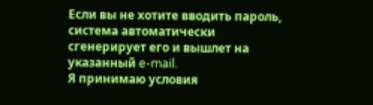Если вы не хотите вводить пароль, система автоматически сгенерирует его и вышлет на указанный e-mail.
Я принимаю условия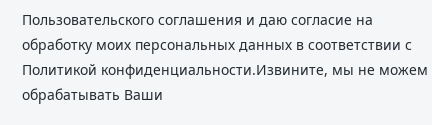Пользовательского соглашения и даю согласие на обработку моих персональных данных в соответствии с Политикой конфиденциальности.Извините, мы не можем обрабатывать Ваши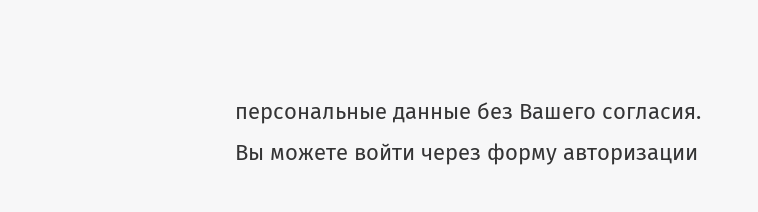персональные данные без Вашего согласия.
Вы можете войти через форму авторизации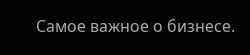Самое важное о бизнесе.